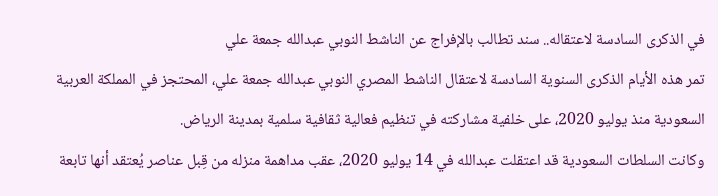في الذكرى السادسة لاعتقاله.. سند تطالب بالإفراج عن الناشط النوبي عبدالله جمعة علي
تمر هذه الأيام الذكرى السنوية السادسة لاعتقال الناشط المصري النوبي عبدالله جمعة علي، المحتجز في المملكة العربية السعودية منذ يوليو 2020، على خلفية مشاركته في تنظيم فعالية ثقافية سلمية بمدينة الرياض.
وكانت السلطات السعودية قد اعتقلت عبدالله في 14 يوليو 2020، عقب مداهمة منزله من قِبل عناصر يُعتقد أنها تابعة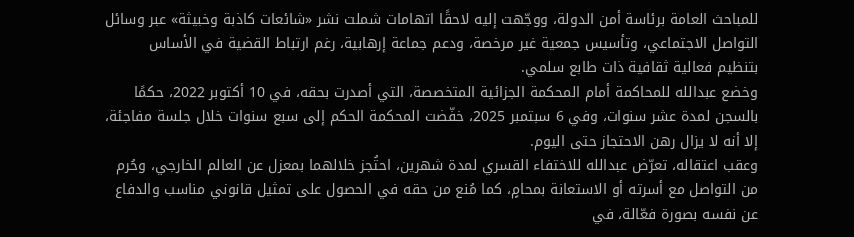للمباحث العامة برئاسة أمن الدولة، ووجّهت إليه لاحقًا اتهامات شملت نشر «شائعات كاذبة وخبيثة» عبر وسائل التواصل الاجتماعي، وتأسيس جمعية غير مرخصة، ودعم جماعة إرهابية، رغم ارتباط القضية في الأساس بتنظيم فعالية ثقافية ذات طابع سلمي.
وخضع عبدالله للمحاكمة أمام المحكمة الجزائية المتخصصة، التي أصدرت بحقه، في 10 أكتوبر 2022، حكمًا بالسجن لمدة عشر سنوات، وفي 6 سبتمبر 2025، خفّضت المحكمة الحكم إلى سبع سنوات خلال جلسة مفاجئة، إلا أنه لا يزال رهن الاحتجاز حتى اليوم.
وعقب اعتقاله، تعرّض عبدالله للاختفاء القسري لمدة شهرين، احتُجز خلالهما بمعزل عن العالم الخارجي، وحُرم من التواصل مع أسرته أو الاستعانة بمحامٍ، كما مُنع من حقه في الحصول على تمثيل قانوني مناسب والدفاع عن نفسه بصورة فعّالة، في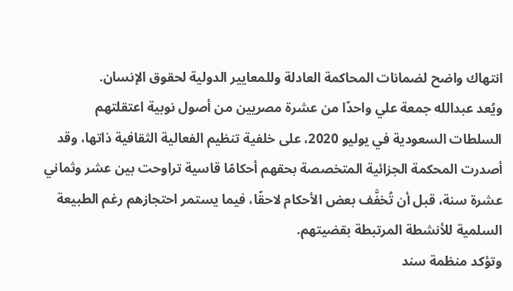انتهاك واضح لضمانات المحاكمة العادلة وللمعايير الدولية لحقوق الإنسان.
ويُعد عبدالله جمعة علي واحدًا من عشرة مصريين من أصول نوبية اعتقلتهم السلطات السعودية في يوليو 2020، على خلفية تنظيم الفعالية الثقافية ذاتها، وقد أصدرت المحكمة الجزائية المتخصصة بحقهم أحكامًا قاسية تراوحت بين عشر وثماني عشرة سنة، قبل أن تُخفَّف بعض الأحكام لاحقًا، فيما يستمر احتجازهم رغم الطبيعة السلمية للأنشطة المرتبطة بقضيتهم.
وتؤكد منظمة سند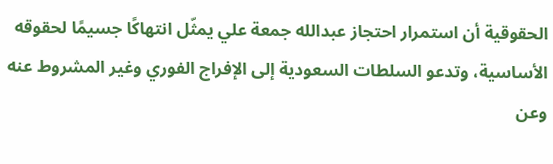الحقوقية أن استمرار احتجاز عبدالله جمعة علي يمثّل انتهاكًا جسيمًا لحقوقه الأساسية، وتدعو السلطات السعودية إلى الإفراج الفوري وغير المشروط عنه وعن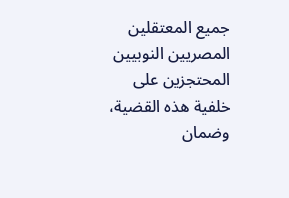جميع المعتقلين المصريين النوبيين المحتجزين على خلفية هذه القضية، وضمان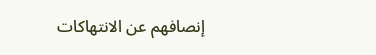إنصافهم عن الانتهاكات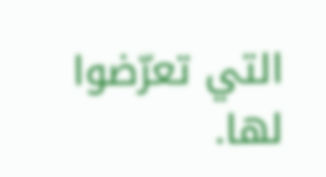التي تعرّضوا لها.